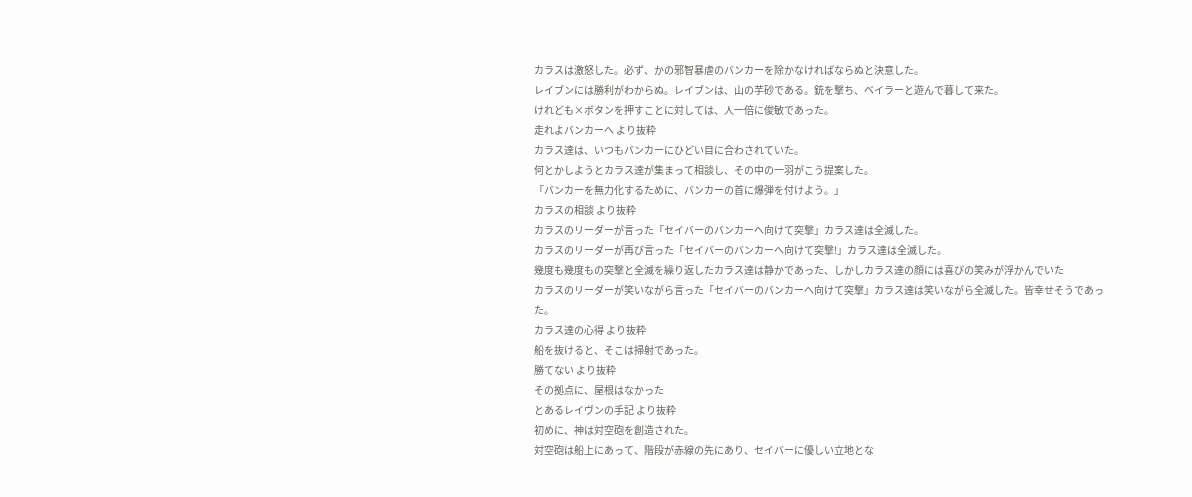カラスは激怒した。必ず、かの邪智暴虐のバンカーを除かなければならぬと決意した。
レイブンには勝利がわからぬ。レイブンは、山の芋砂である。銃を撃ち、ベイラーと遊んで暮して来た。
けれども×ボタンを押すことに対しては、人一倍に俊敏であった。
走れよバンカーへ より抜粋
カラス達は、いつもバンカーにひどい目に合わされていた。
何とかしようとカラス達が集まって相談し、その中の一羽がこう提案した。
「バンカーを無力化するために、バンカーの首に爆弾を付けよう。」
カラスの相談 より抜粋
カラスのリーダーが言った「セイバーのバンカーへ向けて突撃」カラス達は全滅した。
カラスのリーダーが再び言った「セイバーのバンカーへ向けて突撃!」カラス達は全滅した。
幾度も幾度もの突撃と全滅を繰り返したカラス達は静かであった、しかしカラス達の顔には喜びの笑みが浮かんでいた
カラスのリーダーが笑いながら言った「セイバーのバンカーへ向けて突撃」カラス達は笑いながら全滅した。皆幸せそうであった。
カラス達の心得 より抜粋
船を抜けると、そこは掃射であった。
勝てない より抜粋
その拠点に、屋根はなかった
とあるレイヴンの手記 より抜粋
初めに、神は対空砲を創造された。
対空砲は船上にあって、階段が赤線の先にあり、セイバーに優しい立地とな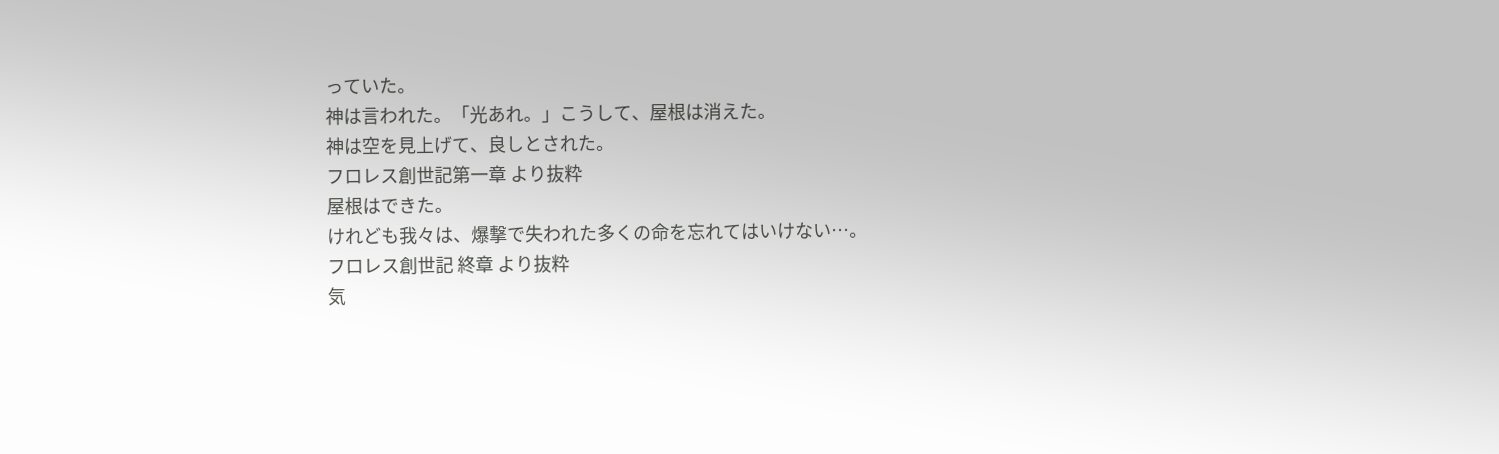っていた。
神は言われた。「光あれ。」こうして、屋根は消えた。
神は空を見上げて、良しとされた。
フロレス創世記第一章 より抜粋
屋根はできた。
けれども我々は、爆撃で失われた多くの命を忘れてはいけない…。
フロレス創世記 終章 より抜粋
気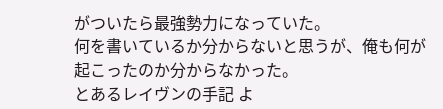がついたら最強勢力になっていた。
何を書いているか分からないと思うが、俺も何が起こったのか分からなかった。
とあるレイヴンの手記 よ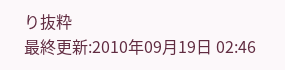り抜粋
最終更新:2010年09月19日 02:46